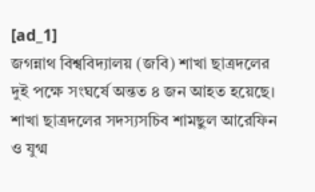[ad_1]
জগন্নাথ বিশ্ববিদ্যালয় (জবি) শাখা ছাত্রদলের দুই পক্ষে সংঘর্ষে অন্তত ৪ জন আহত হয়েছে। শাখা ছাত্রদলের সদস্যসচিব শামছুল আরেফিন ও যুগ্ম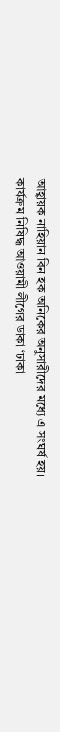আহ্বায়ক নাহিয়ান বিন হক অনিকের অনুসারীদের মধ্যে এ সংঘর্ষ হয়।
কার্যক্রম নিষিদ্ধ আওয়ামী লীগের ডাকা ‘ঢাকা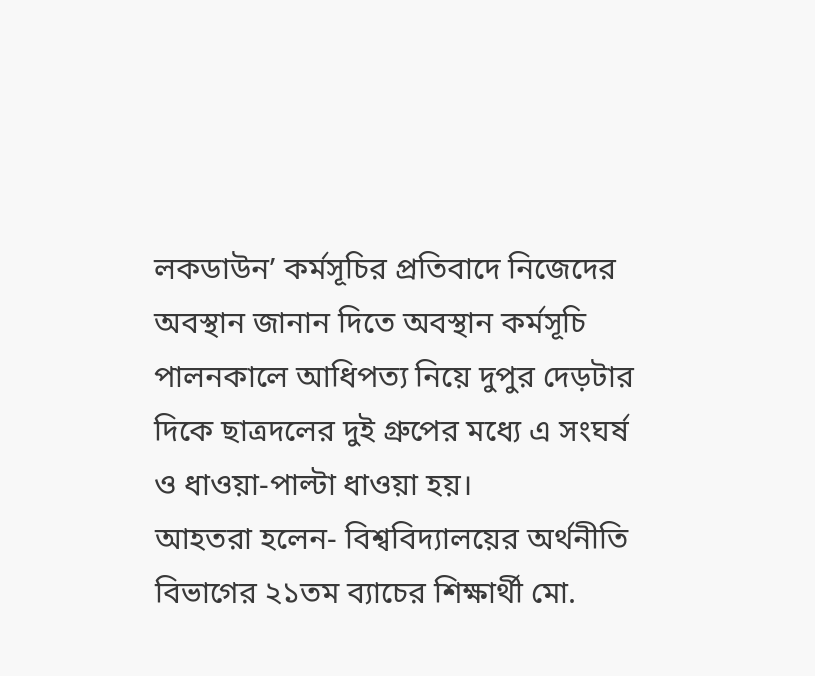লকডাউন’ কর্মসূচির প্রতিবাদে নিজেদের অবস্থান জানান দিতে অবস্থান কর্মসূচি পালনকালে আধিপত্য নিয়ে দুপুর দেড়টার দিকে ছাত্রদলের দুই গ্রুপের মধ্যে এ সংঘর্ষ ও ধাওয়া-পাল্টা ধাওয়া হয়।
আহতরা হলেন- বিশ্ববিদ্যালয়ের অর্থনীতি বিভাগের ২১তম ব্যাচের শিক্ষার্থী মো.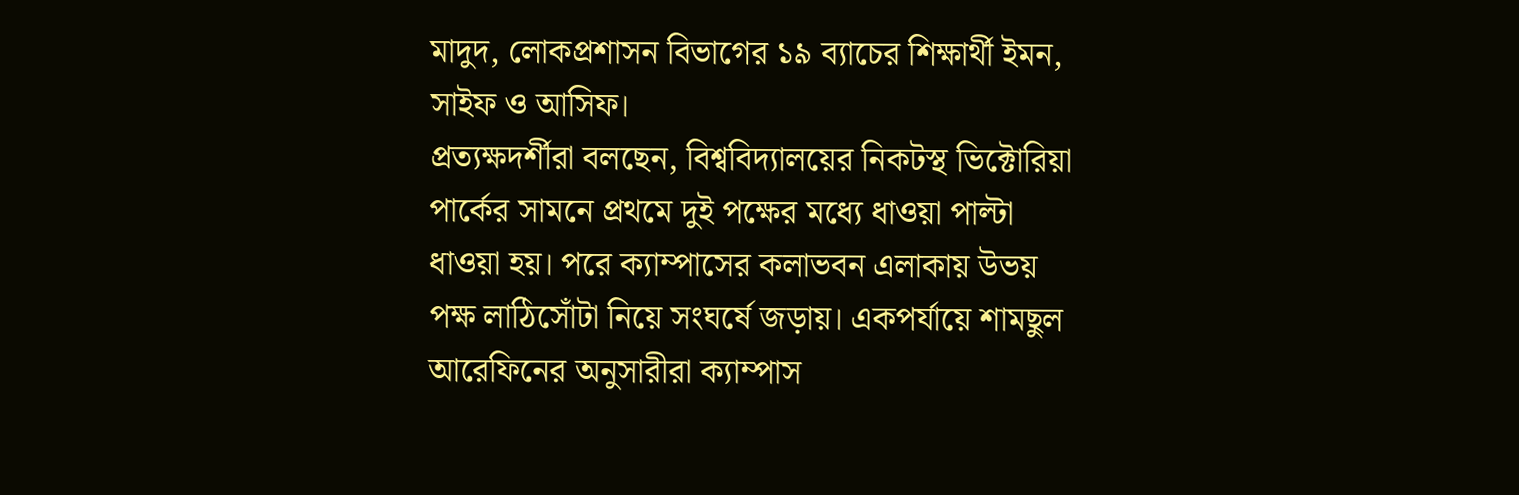মাদুদ, লোকপ্রশাসন বিভাগের ১৯ ব্যাচের শিক্ষার্থী ইমন, সাইফ ও আসিফ।
প্রত্যক্ষদর্শীরা বলছেন, বিশ্ববিদ্যালয়ের নিকটস্থ ভিক্টোরিয়া পার্কের সামনে প্রথমে দুই পক্ষের মধ্যে ধাওয়া পাল্টা ধাওয়া হয়। পরে ক্যাম্পাসের কলাভবন এলাকায় উভয় পক্ষ লাঠিসোঁটা নিয়ে সংঘর্ষে জড়ায়। একপর্যায়ে শামছুল আরেফিনের অনুসারীরা ক্যাম্পাস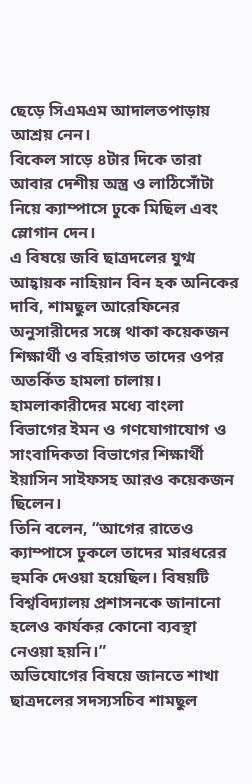ছেড়ে সিএমএম আদালতপাড়ায় আশ্রয় নেন।
বিকেল সাড়ে ৪টার দিকে তারা আবার দেশীয় অস্ত্র ও লাঠিসোঁটা নিয়ে ক্যাম্পাসে ঢুকে মিছিল এবং স্লোগান দেন।
এ বিষয়ে জবি ছাত্রদলের যুগ্ম আহ্বায়ক নাহিয়ান বিন হক অনিকের দাবি, শামছুল আরেফিনের অনুসারীদের সঙ্গে থাকা কয়েকজন শিক্ষার্থী ও বহিরাগত তাদের ওপর অতর্কিত হামলা চালায়। হামলাকারীদের মধ্যে বাংলা বিভাগের ইমন ও গণযোগাযোগ ও সাংবাদিকতা বিভাগের শিক্ষার্থী ইয়াসিন সাইফসহ আরও কয়েকজন ছিলেন।
তিনি বলেন, “আগের রাতেও ক্যাম্পাসে ঢুকলে তাদের মারধরের হুমকি দেওয়া হয়েছিল। বিষয়টি বিশ্ববিদ্যালয় প্রশাসনকে জানানো হলেও কার্যকর কোনো ব্যবস্থা নেওয়া হয়নি।”
অভিযোগের বিষয়ে জানতে শাখা ছাত্রদলের সদস্যসচিব শামছুল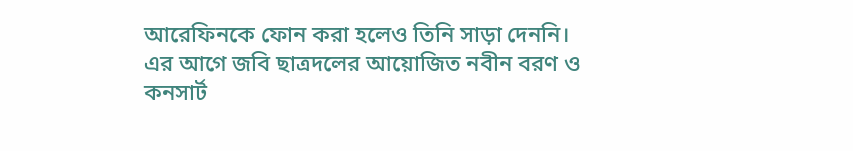আরেফিনকে ফোন করা হলেও তিনি সাড়া দেননি।
এর আগে জবি ছাত্রদলের আয়োজিত নবীন বরণ ও কনসার্ট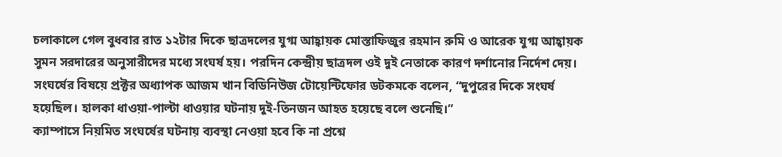চলাকালে গেল বুধবার রাত ১২টার দিকে ছাত্রদলের যুগ্ম আহ্বায়ক মোস্তাফিজুর রহমান রুমি ও আরেক যুগ্ম আহ্বায়ক সুমন সরদারের অনুসারীদের মধ্যে সংঘর্ষ হয়। পরদিন কেন্দ্রীয় ছাত্রদল ওই দুই নেতাকে কারণ দর্শানোর নির্দেশ দেয়।
সংঘর্ষের বিষয়ে প্রক্টর অধ্যাপক আজম খান বিডিনিউজ টোয়েন্টিফোর ডটকমকে বলেন, “দুপুরের দিকে সংঘর্ষ হয়েছিল। হালকা ধাওয়া-পাল্টা ধাওয়ার ঘটনায় দুই-তিনজন আহত হয়েছে বলে শুনেছি।”
ক্যাম্পাসে নিয়মিত সংঘর্ষের ঘটনায় ব্যবস্থা নেওয়া হবে কি না প্রশ্নে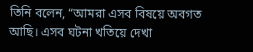তিনি বলেন, “আমরা এসব বিষয়ে অবগত আছি। এসব ঘটনা খতিয়ে দেখা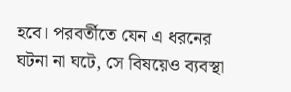হবে। পরবর্তীতে যেন এ ধরনের ঘটনা না ঘটে, সে বিষয়েও ব্যবস্থা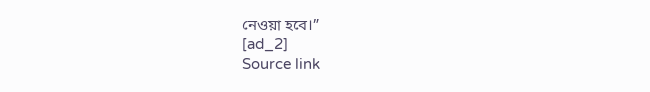নেওয়া হবে।”
[ad_2]
Source link